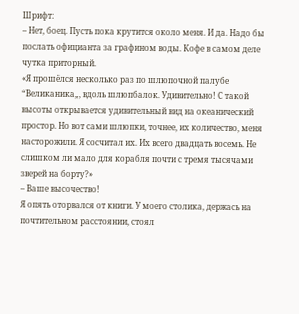Шрифт:
– Нет, боец. Пусть пока крутится около меня. И да. Надо бы послать официанта за графином воды. Кофе в самом деле чутка приторный.
«Я прошёлся несколько раз по шлюпочной палубе “Великаника„, вдоль шлюпбалок. Удивительно! С такой высоты открывается удивительный вид на океанический простор. Но вот сами шлюпки, точнее, их количество, меня насторожили. Я сосчитал их. Их всего двадцать восемь. Не слишком ли мало для корабля почти с тремя тысячами зверей на борту?»
– Ваше высочество!
Я опять оторвался от книги. У моего столика, держась на почтительном расстоянии, стоял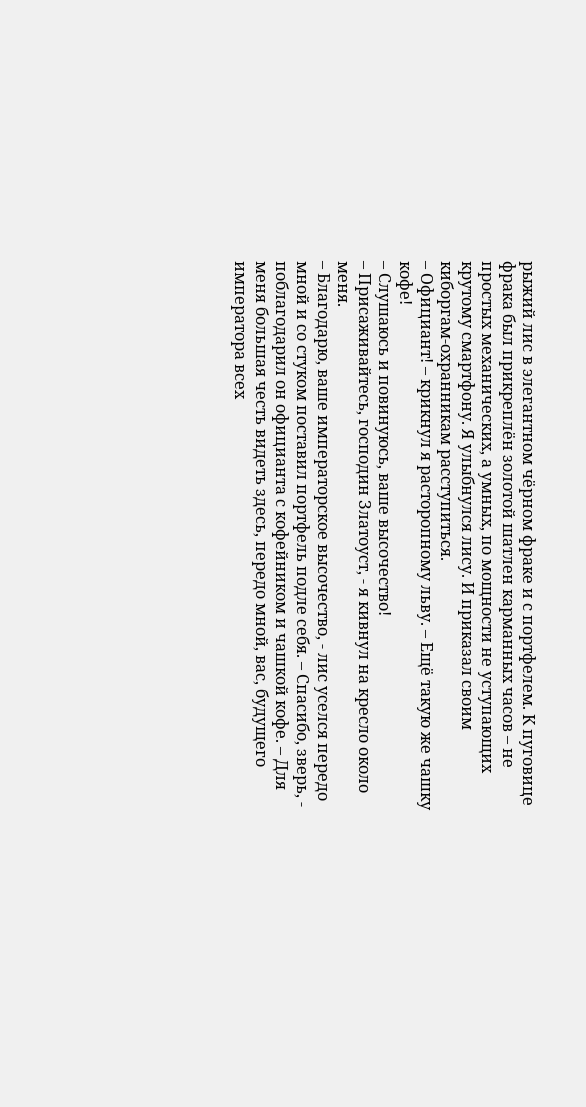рыжий лис в элегантном чёрном фраке и с портфелем. К пуговице фрака был прикреплён золотой шатлен карманных часов – не простых механических, а умных, по мощности не уступающих крутому смартфону. Я улыбнулся лису. И приказал своим киборгам-охранникам расступиться.
– Официант! – крикнул я расторопному льву. – Ещё такую же чашку кофе!
– Слушаюсь и повинуюсь, ваше высочество!
– Присаживайтесь, господин Златоуст, - я кивнул на кресло около меня.
– Благодарю, ваше императорское высочество, - лис уселся передо мной и со стуком поставил портфель подле себя. – Спасибо, зверь, - поблагодарил он официанта с кофейником и чашкой кофе. – Для меня большая честь видеть здесь, передо мной, вас, будущего императора всех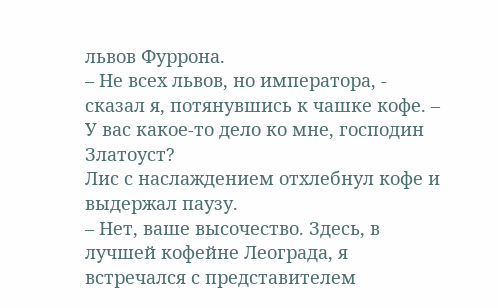львов Фуррона.
– Не всех львов, но императора, - сказал я, потянувшись к чашке кофе. – У вас какое-то дело ко мне, господин Златоуст?
Лис с наслаждением отхлебнул кофе и выдержал паузу.
– Нет, ваше высочество. Здесь, в лучшей кофейне Леограда, я встречался с представителем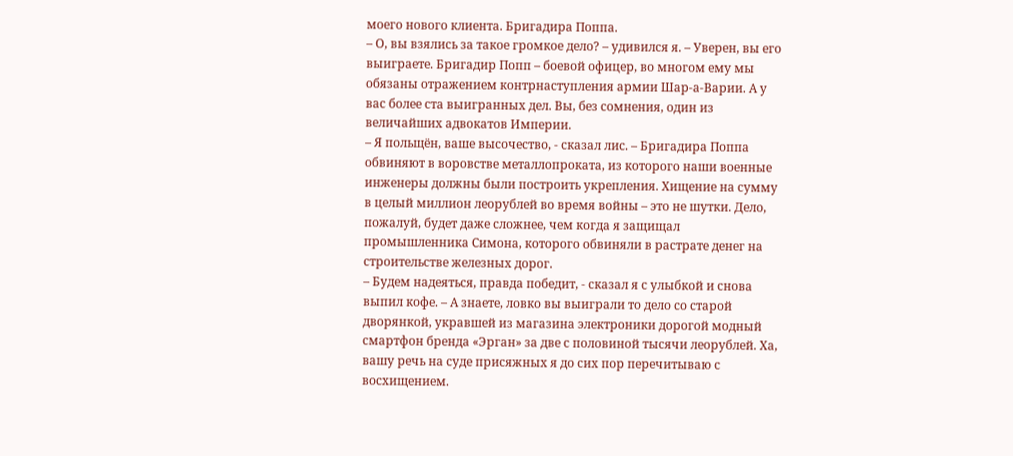моего нового клиента. Бригадира Поппа.
– О, вы взялись за такое громкое дело? – удивился я. – Уверен, вы его выиграете. Бригадир Попп – боевой офицер, во многом ему мы обязаны отражением контрнаступления армии Шар-а-Варии. А у вас более ста выигранных дел. Вы, без сомнения, один из величайших адвокатов Империи.
– Я польщён, ваше высочество, - сказал лис. – Бригадира Поппа обвиняют в воровстве металлопроката, из которого наши военные инженеры должны были построить укрепления. Хищение на сумму в целый миллион леорублей во время войны – это не шутки. Дело, пожалуй, будет даже сложнее, чем когда я защищал промышленника Симона, которого обвиняли в растрате денег на строительстве железных дорог.
– Будем надеяться, правда победит, - сказал я с улыбкой и снова выпил кофе. – А знаете, ловко вы выиграли то дело со старой дворянкой, укравшей из магазина электроники дорогой модный смартфон бренда «Эрган» за две с половиной тысячи леорублей. Ха, вашу речь на суде присяжных я до сих пор перечитываю с восхищением.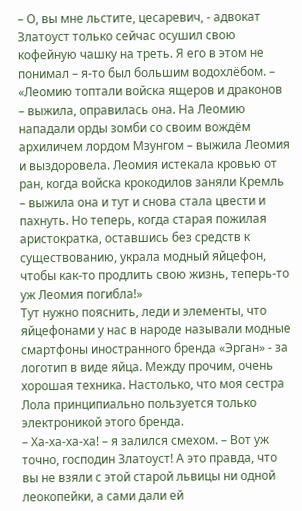– О, вы мне льстите, цесаревич, - адвокат Златоуст только сейчас осушил свою кофейную чашку на треть. Я его в этом не понимал – я-то был большим водохлёбом. – «Леомию топтали войска ящеров и драконов – выжила, оправилась она. На Леомию нападали орды зомби со своим вождём архиличем лордом Мзунгом – выжила Леомия и выздоровела. Леомия истекала кровью от ран, когда войска крокодилов заняли Кремль – выжила она и тут и снова стала цвести и пахнуть. Но теперь, когда старая пожилая аристократка, оставшись без средств к существованию, украла модный яйцефон, чтобы как-то продлить свою жизнь, теперь-то уж Леомия погибла!»
Тут нужно пояснить, леди и элементы, что яйцефонами у нас в народе называли модные смартфоны иностранного бренда «Эрган» - за логотип в виде яйца. Между прочим, очень хорошая техника. Настолько, что моя сестра Лола принципиально пользуется только электроникой этого бренда.
– Ха-ха-ха-ха! – я залился смехом. – Вот уж точно, господин Златоуст! А это правда, что вы не взяли с этой старой львицы ни одной леокопейки, а сами дали ей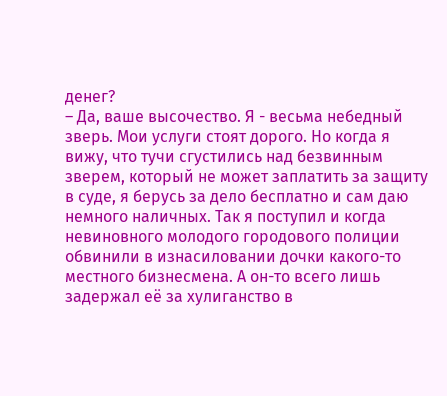денег?
– Да, ваше высочество. Я - весьма небедный зверь. Мои услуги стоят дорого. Но когда я вижу, что тучи сгустились над безвинным зверем, который не может заплатить за защиту в суде, я берусь за дело бесплатно и сам даю немного наличных. Так я поступил и когда невиновного молодого городового полиции обвинили в изнасиловании дочки какого-то местного бизнесмена. А он-то всего лишь задержал её за хулиганство в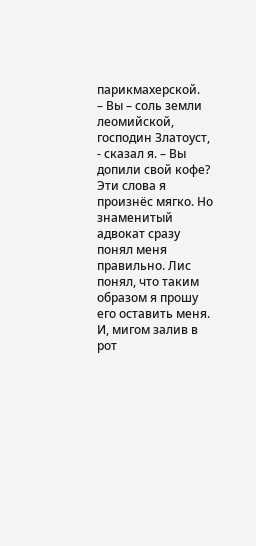парикмахерской.
– Вы – соль земли леомийской, господин Златоуст, - сказал я. – Вы допили свой кофе?
Эти слова я произнёс мягко. Но знаменитый адвокат сразу понял меня правильно. Лис понял, что таким образом я прошу его оставить меня. И, мигом залив в рот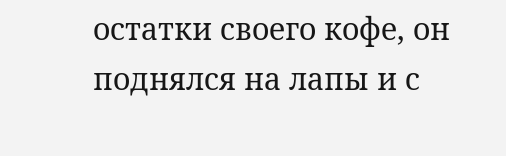остатки своего кофе, он поднялся на лапы и с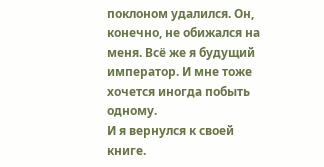поклоном удалился. Он, конечно, не обижался на меня. Всё же я будущий император. И мне тоже хочется иногда побыть одному.
И я вернулся к своей книге.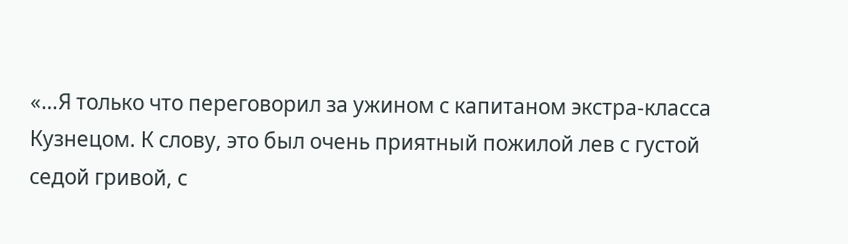«…Я только что переговорил за ужином с капитаном экстра-класса Кузнецом. К слову, это был очень приятный пожилой лев с густой седой гривой, с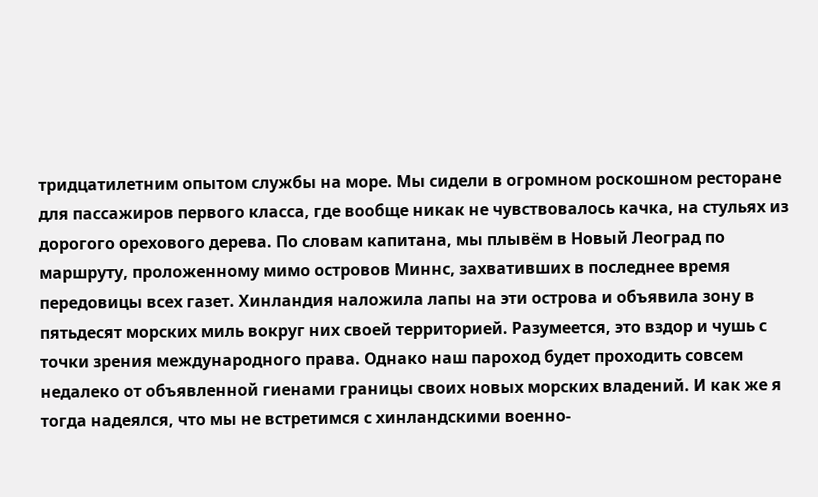тридцатилетним опытом службы на море. Мы сидели в огромном роскошном ресторане для пассажиров первого класса, где вообще никак не чувствовалось качка, на стульях из дорогого орехового дерева. По словам капитана, мы плывём в Новый Леоград по маршруту, проложенному мимо островов Миннс, захвативших в последнее время передовицы всех газет. Хинландия наложила лапы на эти острова и объявила зону в пятьдесят морских миль вокруг них своей территорией. Разумеется, это вздор и чушь с точки зрения международного права. Однако наш пароход будет проходить совсем недалеко от объявленной гиенами границы своих новых морских владений. И как же я тогда надеялся, что мы не встретимся с хинландскими военно-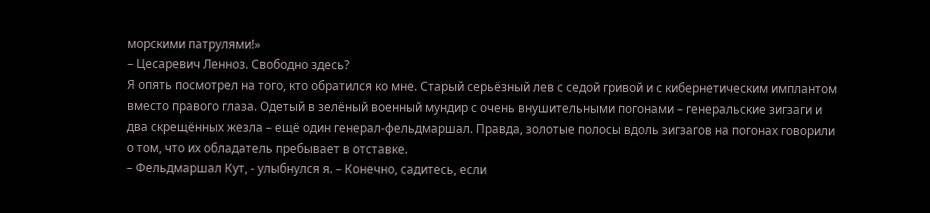морскими патрулями!»
– Цесаревич Ленноз. Свободно здесь?
Я опять посмотрел на того, кто обратился ко мне. Старый серьёзный лев с седой гривой и с кибернетическим имплантом вместо правого глаза. Одетый в зелёный военный мундир с очень внушительными погонами – генеральские зигзаги и два скрещённых жезла – ещё один генерал-фельдмаршал. Правда, золотые полосы вдоль зигзагов на погонах говорили о том, что их обладатель пребывает в отставке.
– Фельдмаршал Кут, - улыбнулся я. – Конечно, садитесь, если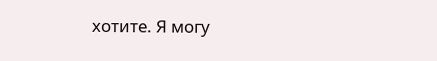хотите. Я могу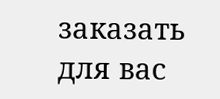заказать для вас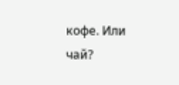кофе. Или чай?